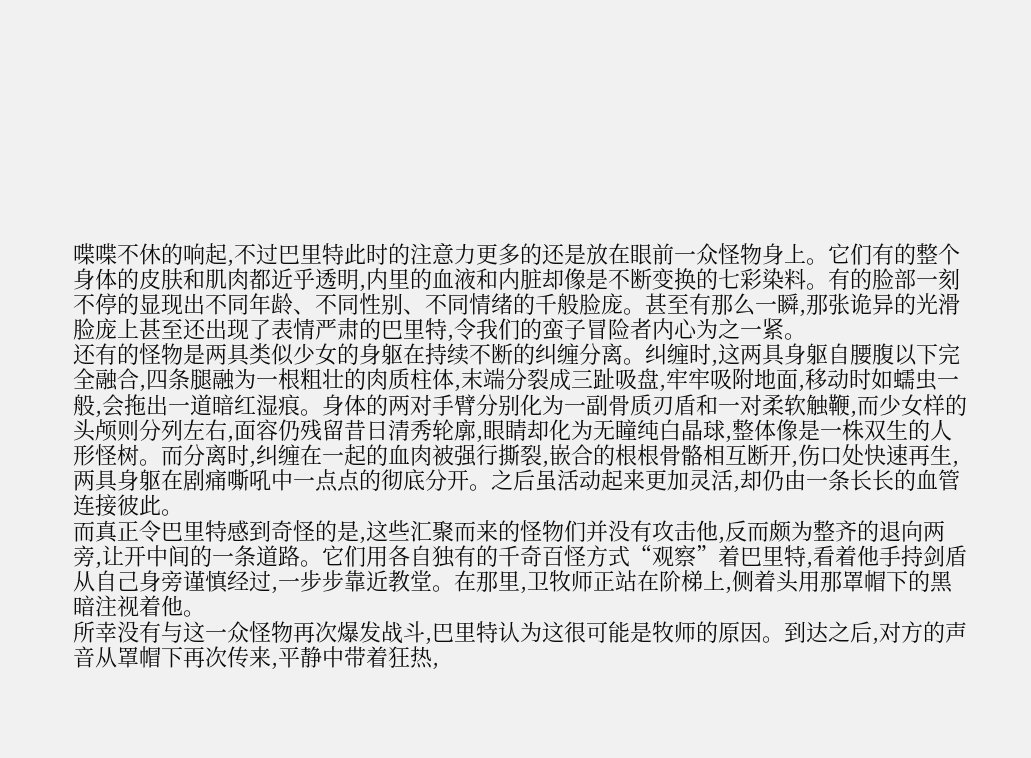喋喋不休的响起,不过巴里特此时的注意力更多的还是放在眼前一众怪物身上。它们有的整个身体的皮肤和肌肉都近乎透明,内里的血液和内脏却像是不断变换的七彩染料。有的脸部一刻不停的显现出不同年龄、不同性别、不同情绪的千般脸庞。甚至有那么一瞬,那张诡异的光滑脸庞上甚至还出现了表情严肃的巴里特,令我们的蛮子冒险者内心为之一紧。
还有的怪物是两具类似少女的身躯在持续不断的纠缠分离。纠缠时,这两具身躯自腰腹以下完全融合,四条腿融为一根粗壮的肉质柱体,末端分裂成三趾吸盘,牢牢吸附地面,移动时如蠕虫一般,会拖出一道暗红湿痕。身体的两对手臂分别化为一副骨质刃盾和一对柔软触鞭,而少女样的头颅则分列左右,面容仍残留昔日清秀轮廓,眼睛却化为无瞳纯白晶球,整体像是一株双生的人形怪树。而分离时,纠缠在一起的血肉被强行撕裂,嵌合的根根骨骼相互断开,伤口处快速再生,两具身躯在剧痛嘶吼中一点点的彻底分开。之后虽活动起来更加灵活,却仍由一条长长的血管连接彼此。
而真正令巴里特感到奇怪的是,这些汇聚而来的怪物们并没有攻击他,反而颇为整齐的退向两旁,让开中间的一条道路。它们用各自独有的千奇百怪方式“观察”着巴里特,看着他手持剑盾从自己身旁谨慎经过,一步步靠近教堂。在那里,卫牧师正站在阶梯上,侧着头用那罩帽下的黑暗注视着他。
所幸没有与这一众怪物再次爆发战斗,巴里特认为这很可能是牧师的原因。到达之后,对方的声音从罩帽下再次传来,平静中带着狂热,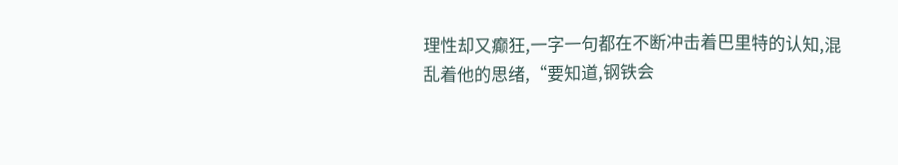理性却又癫狂,一字一句都在不断冲击着巴里特的认知,混乱着他的思绪,“要知道,钢铁会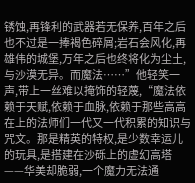锈蚀,再锋利的武器若无保养,百年之后也不过是一捧褐色碎屑;岩石会风化,再雄伟的城堡,万年之后也终将化为尘土,与沙漠无异。而魔法……”他轻笑一声,带上一丝难以掩饰的轻蔑,“魔法依赖于天赋,依赖于血脉,依赖于那些高高在上的法师们一代又一代积累的知识与咒文。那是精英的特权,是少数幸运儿的玩具,是搭建在沙砾上的虚幻高塔——华美却脆弱,一个魔力无法通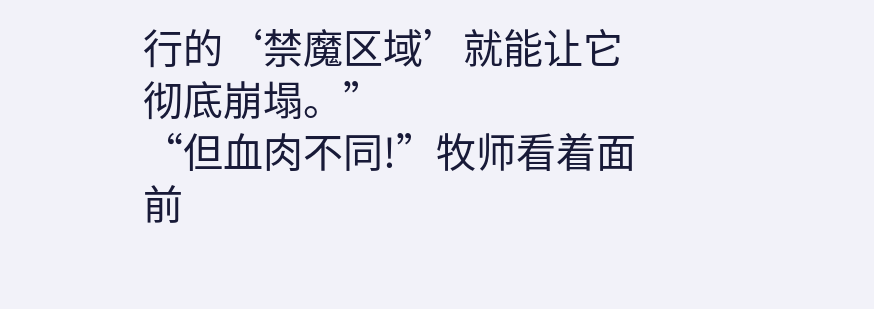行的‘禁魔区域’就能让它彻底崩塌。”
“但血肉不同!”牧师看着面前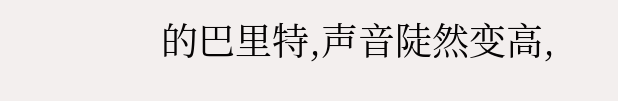的巴里特,声音陡然变高,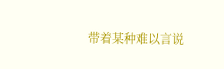带着某种难以言说